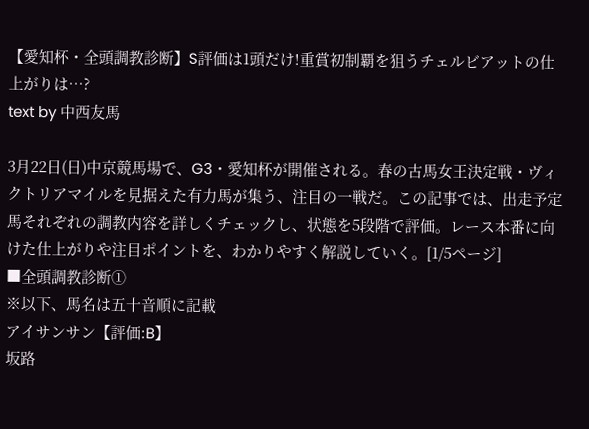【愛知杯・全頭調教診断】S評価は1頭だけ!重賞初制覇を狙うチェルビアットの仕上がりは…?
text by 中西友馬

3月22日(日)中京競馬場で、G3・愛知杯が開催される。春の古馬女王決定戦・ヴィクトリアマイルを見据えた有力馬が集う、注目の一戦だ。この記事では、出走予定馬それぞれの調教内容を詳しくチェックし、状態を5段階で評価。レース本番に向けた仕上がりや注目ポイントを、わかりやすく解説していく。[1/5ページ]
■全頭調教診断①
※以下、馬名は五十音順に記載
アイサンサン【評価:B】
坂路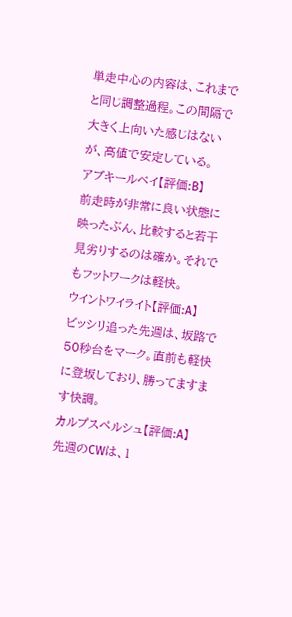単走中心の内容は、これまでと同じ調整過程。この間隔で大きく上向いた感じはないが、高値で安定している。
アブキールベイ【評価:B】
前走時が非常に良い状態に映ったぶん、比較すると若干見劣りするのは確か。それでもフットワークは軽快。
ウイントワイライト【評価:A】
ビッシリ追った先週は、坂路で50秒台をマーク。直前も軽快に登坂しており、勝ってますます快調。
カルプスペルシュ【評価:A】
先週のCWは、1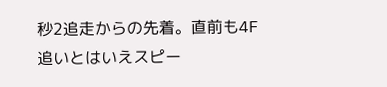秒2追走からの先着。直前も4F追いとはいえスピー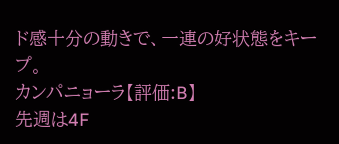ド感十分の動きで、一連の好状態をキープ。
カンパニョーラ【評価:B】
先週は4F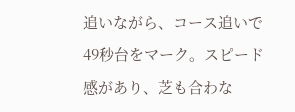追いながら、コース追いで49秒台をマーク。スピード感があり、芝も合わな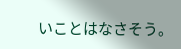いことはなさそう。